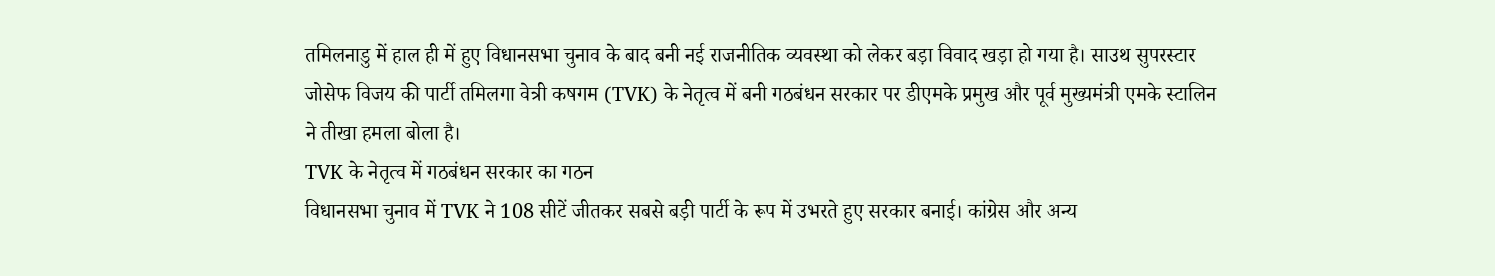तमिलनाडु में हाल ही में हुए विधानसभा चुनाव के बाद बनी नई राजनीतिक व्यवस्था को लेकर बड़ा विवाद खड़ा हो गया है। साउथ सुपरस्टार जोसेफ विजय की पार्टी तमिलगा वेत्री कषगम (TVK) के नेतृत्व में बनी गठबंधन सरकार पर डीएमके प्रमुख और पूर्व मुख्यमंत्री एमके स्टालिन ने तीखा हमला बोला है।
TVK के नेतृत्व में गठबंधन सरकार का गठन
विधानसभा चुनाव में TVK ने 108 सीटें जीतकर सबसे बड़ी पार्टी के रूप में उभरते हुए सरकार बनाई। कांग्रेस और अन्य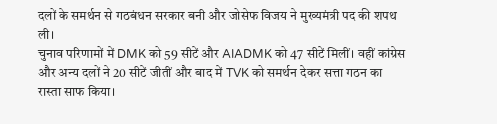दलों के समर्थन से गठबंधन सरकार बनी और जोसेफ विजय ने मुख्यमंत्री पद की शपथ ली।
चुनाव परिणामों में DMK को 59 सीटें और AIADMK को 47 सीटें मिलीं। वहीं कांग्रेस और अन्य दलों ने 20 सीटें जीतीं और बाद में TVK को समर्थन देकर सत्ता गठन का रास्ता साफ किया।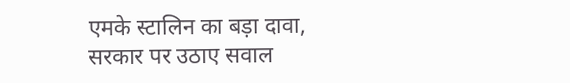एमके स्टालिन का बड़ा दावा, सरकार पर उठाए सवाल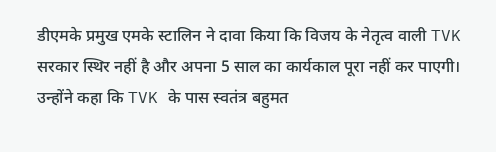डीएमके प्रमुख एमके स्टालिन ने दावा किया कि विजय के नेतृत्व वाली TVK सरकार स्थिर नहीं है और अपना 5 साल का कार्यकाल पूरा नहीं कर पाएगी।
उन्होंने कहा कि TVK के पास स्वतंत्र बहुमत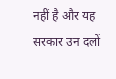नहीं है और यह सरकार उन दलों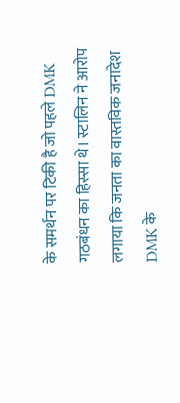के समर्थन पर टिकी है जो पहले DMK गठबंधन का हिस्सा थे। स्टालिन ने आरोप लगाया कि जनता का वास्तविक जनादेश DMK के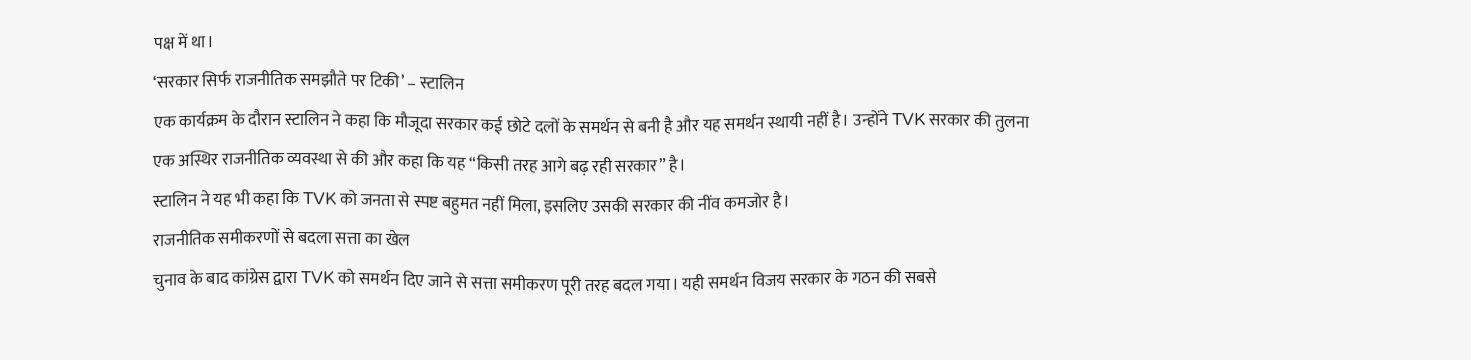पक्ष में था।
‘सरकार सिर्फ राजनीतिक समझौते पर टिकी’ – स्टालिन
एक कार्यक्रम के दौरान स्टालिन ने कहा कि मौजूदा सरकार कई छोटे दलों के समर्थन से बनी है और यह समर्थन स्थायी नहीं है। उन्होंने TVK सरकार की तुलना एक अस्थिर राजनीतिक व्यवस्था से की और कहा कि यह “किसी तरह आगे बढ़ रही सरकार” है।
स्टालिन ने यह भी कहा कि TVK को जनता से स्पष्ट बहुमत नहीं मिला, इसलिए उसकी सरकार की नींव कमजोर है।
राजनीतिक समीकरणों से बदला सत्ता का खेल
चुनाव के बाद कांग्रेस द्वारा TVK को समर्थन दिए जाने से सत्ता समीकरण पूरी तरह बदल गया। यही समर्थन विजय सरकार के गठन की सबसे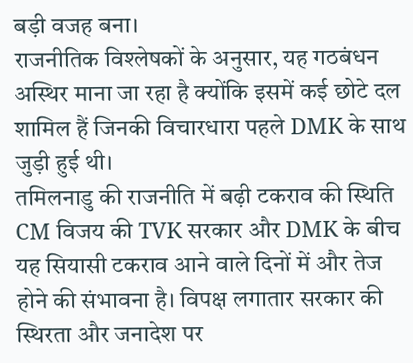बड़ी वजह बना।
राजनीतिक विश्लेषकों के अनुसार, यह गठबंधन अस्थिर माना जा रहा है क्योंकि इसमें कई छोटे दल शामिल हैं जिनकी विचारधारा पहले DMK के साथ जुड़ी हुई थी।
तमिलनाडु की राजनीति में बढ़ी टकराव की स्थिति
CM विजय की TVK सरकार और DMK के बीच यह सियासी टकराव आने वाले दिनों में और तेज होने की संभावना है। विपक्ष लगातार सरकार की स्थिरता और जनादेश पर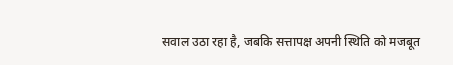सवाल उठा रहा है, जबकि सत्तापक्ष अपनी स्थिति को मजबूत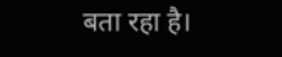बता रहा है।